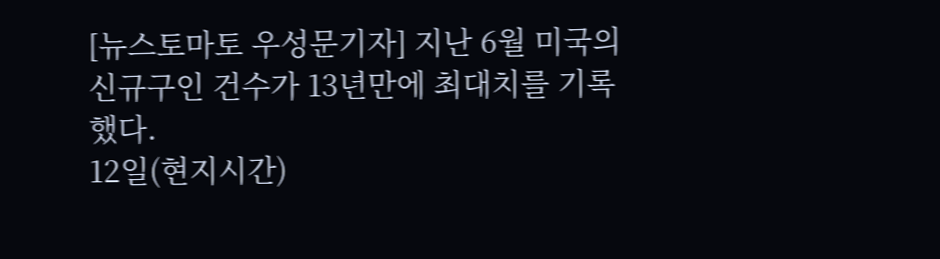[뉴스토마토 우성문기자] 지난 6월 미국의 신규구인 건수가 13년만에 최대치를 기록했다.
12일(현지시간)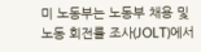미 노동부는 노동부 채용 및 노동 회전률 조사(JOLT)에서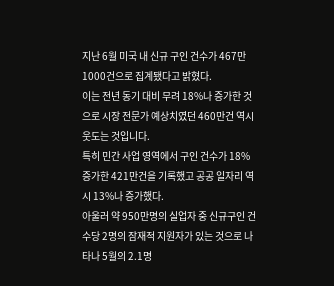지난 6월 미국 내 신규 구인 건수가 467만1000건으로 집계됐다고 밝혔다.
이는 전년 동기 대비 무려 18%나 증가한 것으로 시장 전문가 예상치였던 460만건 역시 웃도는 것입니다.
특히 민간 사업 영역에서 구인 건수가 18% 증가한 421만건을 기록했고 공공 일자리 역시 13%나 증가했다.
아울러 약 950만명의 실업자 중 신규구인 건수당 2명의 잠재적 지원자가 있는 것으로 나타나 5월의 2.1명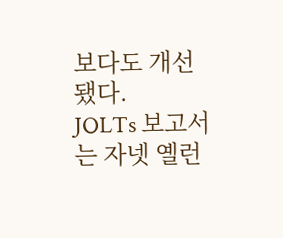보다도 개선됐다.
JOLTs 보고서는 자넷 옐런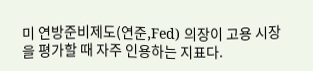미 연방준비제도(연준,Fed) 의장이 고용 시장을 평가할 때 자주 인용하는 지표다.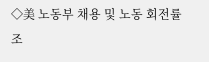◇美 노동부 채용 및 노동 회전률 조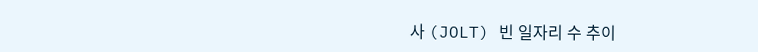사 (JOLT) 빈 일자리 수 추이